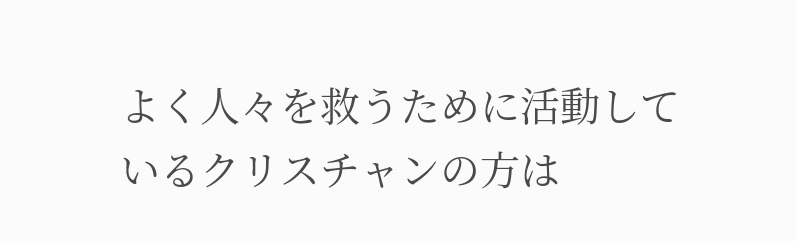よく人々を救うために活動しているクリスチャンの方は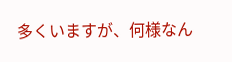多くいますが、何様なん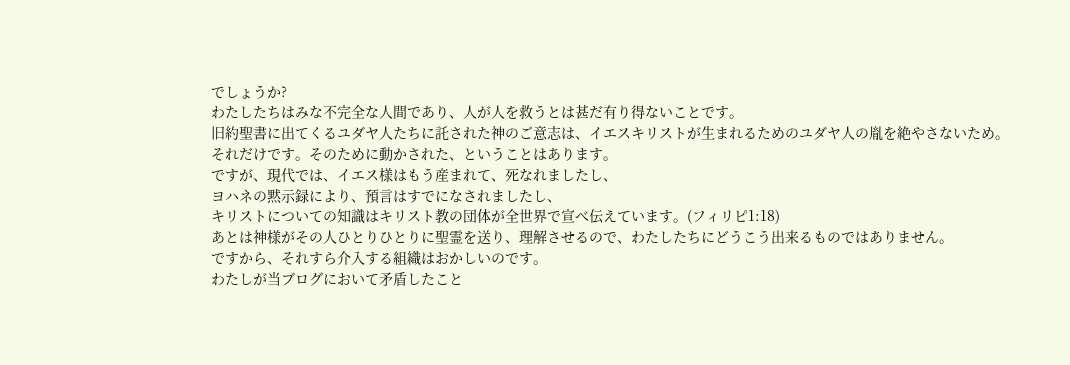でしょうか?
わたしたちはみな不完全な人間であり、人が人を救うとは甚だ有り得ないことです。
旧約聖書に出てくるユダヤ人たちに託された神のご意志は、イエスキリストが生まれるためのユダヤ人の胤を絶やさないため。
それだけです。そのために動かされた、ということはあります。
ですが、現代では、イエス様はもう産まれて、死なれましたし、
ヨハネの黙示録により、預言はすでになされましたし、
キリストについての知識はキリスト教の団体が全世界で宣べ伝えています。(フィリピ1:18)
あとは神様がその人ひとりひとりに聖霊を送り、理解させるので、わたしたちにどうこう出来るものではありません。
ですから、それすら介入する組織はおかしいのです。
わたしが当ブログにおいて矛盾したこと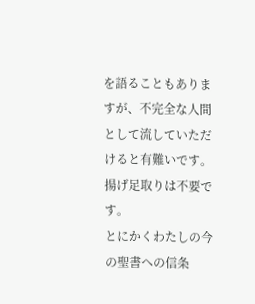を語ることもありますが、不完全な人間として流していただけると有難いです。揚げ足取りは不要です。
とにかくわたしの今の聖書への信条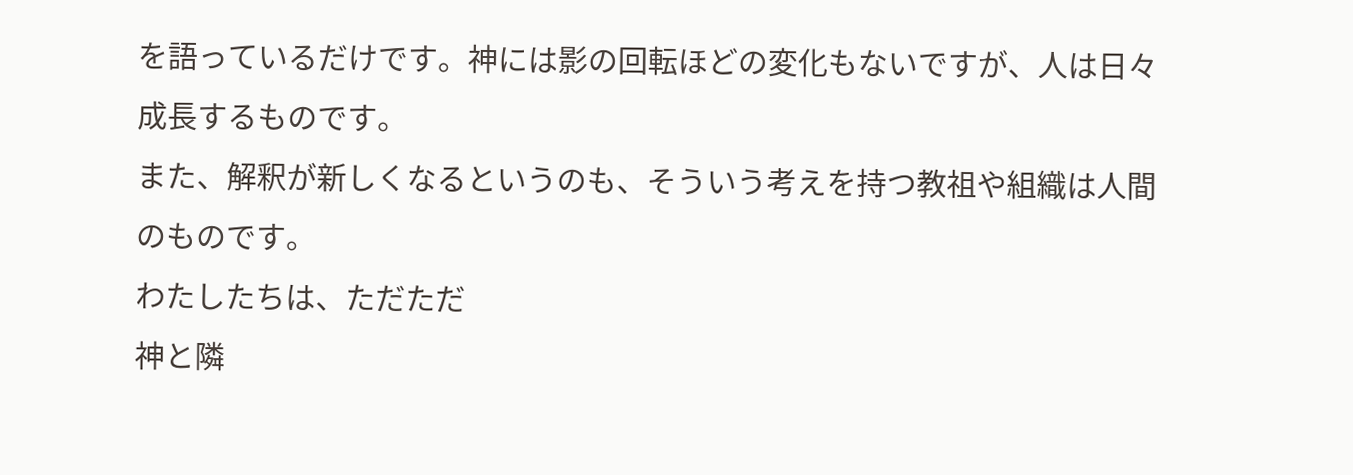を語っているだけです。神には影の回転ほどの変化もないですが、人は日々成長するものです。
また、解釈が新しくなるというのも、そういう考えを持つ教祖や組織は人間のものです。
わたしたちは、ただただ
神と隣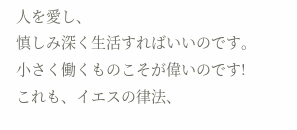人を愛し、
慎しみ深く生活すればいいのです。
小さく働くものこそが偉いのです!
これも、イエスの律法、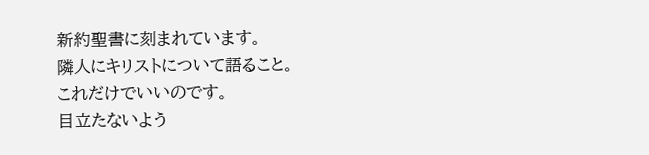新約聖書に刻まれています。
隣人にキリストについて語ること。
これだけでいいのです。
目立たないよう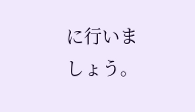に行いましょう。